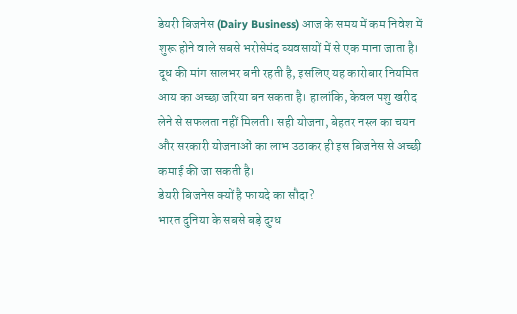डेयरी बिजनेस (Dairy Business) आज के समय में कम निवेश में शुरू होने वाले सबसे भरोसेमंद व्यवसायों में से एक माना जाता है। दूध की मांग सालभर बनी रहती है, इसलिए यह कारोबार नियमित आय का अच्छा जरिया बन सकता है। हालांकि, केवल पशु खरीद लेने से सफलता नहीं मिलती। सही योजना, बेहतर नस्ल का चयन और सरकारी योजनाओं का लाभ उठाकर ही इस बिजनेस से अच्छी कमाई की जा सकती है।
डेयरी बिजनेस क्यों है फायदे का सौदा?
भारत दुनिया के सबसे बड़े दुग्ध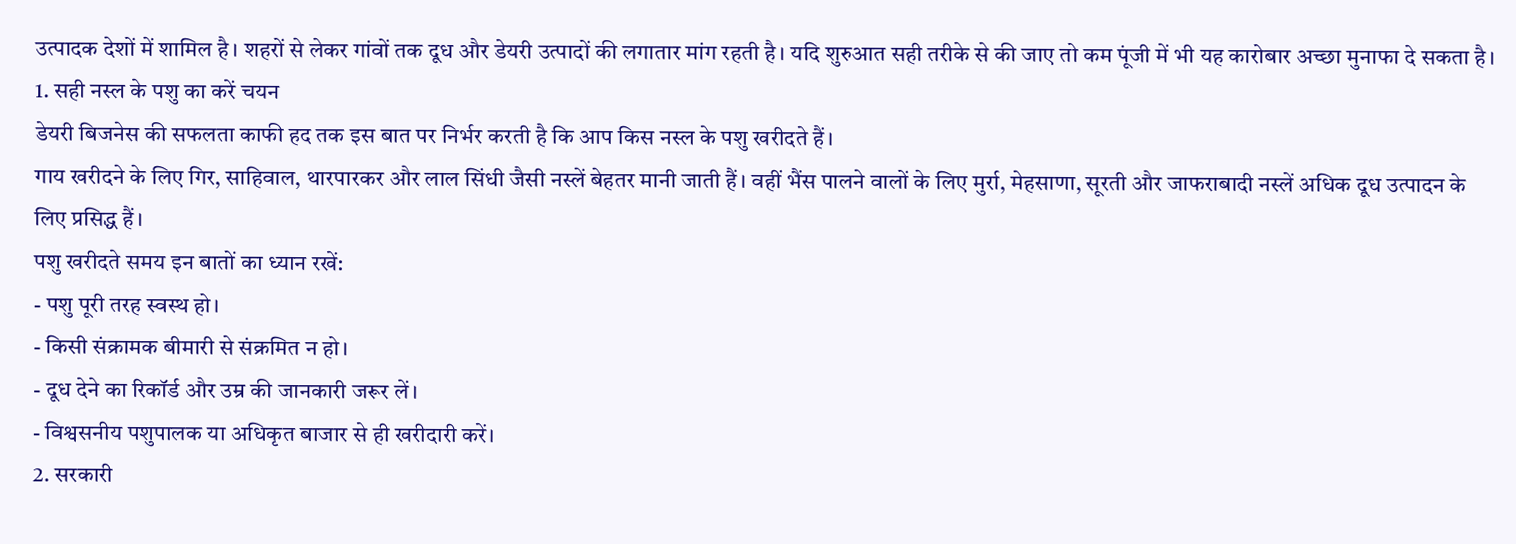उत्पादक देशों में शामिल है। शहरों से लेकर गांवों तक दूध और डेयरी उत्पादों की लगातार मांग रहती है। यदि शुरुआत सही तरीके से की जाए तो कम पूंजी में भी यह कारोबार अच्छा मुनाफा दे सकता है।
1. सही नस्ल के पशु का करें चयन
डेयरी बिजनेस की सफलता काफी हद तक इस बात पर निर्भर करती है कि आप किस नस्ल के पशु खरीदते हैं।
गाय खरीदने के लिए गिर, साहिवाल, थारपारकर और लाल सिंधी जैसी नस्लें बेहतर मानी जाती हैं। वहीं भैंस पालने वालों के लिए मुर्रा, मेहसाणा, सूरती और जाफराबादी नस्लें अधिक दूध उत्पादन के लिए प्रसिद्ध हैं।
पशु खरीदते समय इन बातों का ध्यान रखें:
- पशु पूरी तरह स्वस्थ हो।
- किसी संक्रामक बीमारी से संक्रमित न हो।
- दूध देने का रिकॉर्ड और उम्र की जानकारी जरूर लें।
- विश्वसनीय पशुपालक या अधिकृत बाजार से ही खरीदारी करें।
2. सरकारी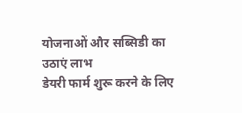योजनाओं और सब्सिडी का उठाएं लाभ
डेयरी फार्म शुरू करने के लिए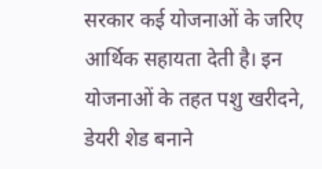सरकार कई योजनाओं के जरिए आर्थिक सहायता देती है। इन योजनाओं के तहत पशु खरीदने, डेयरी शेड बनाने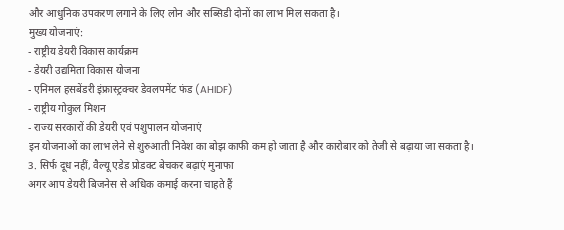और आधुनिक उपकरण लगाने के लिए लोन और सब्सिडी दोनों का लाभ मिल सकता है।
मुख्य योजनाएं:
- राष्ट्रीय डेयरी विकास कार्यक्रम
- डेयरी उद्यमिता विकास योजना
- एनिमल हसबेंडरी इंफ्रास्ट्रक्चर डेवलपमेंट फंड (AHIDF)
- राष्ट्रीय गोकुल मिशन
- राज्य सरकारों की डेयरी एवं पशुपालन योजनाएं
इन योजनाओं का लाभ लेने से शुरुआती निवेश का बोझ काफी कम हो जाता है और कारोबार को तेजी से बढ़ाया जा सकता है।
3. सिर्फ दूध नहीं, वैल्यू एडेड प्रोडक्ट बेचकर बढ़ाएं मुनाफा
अगर आप डेयरी बिजनेस से अधिक कमाई करना चाहते हैं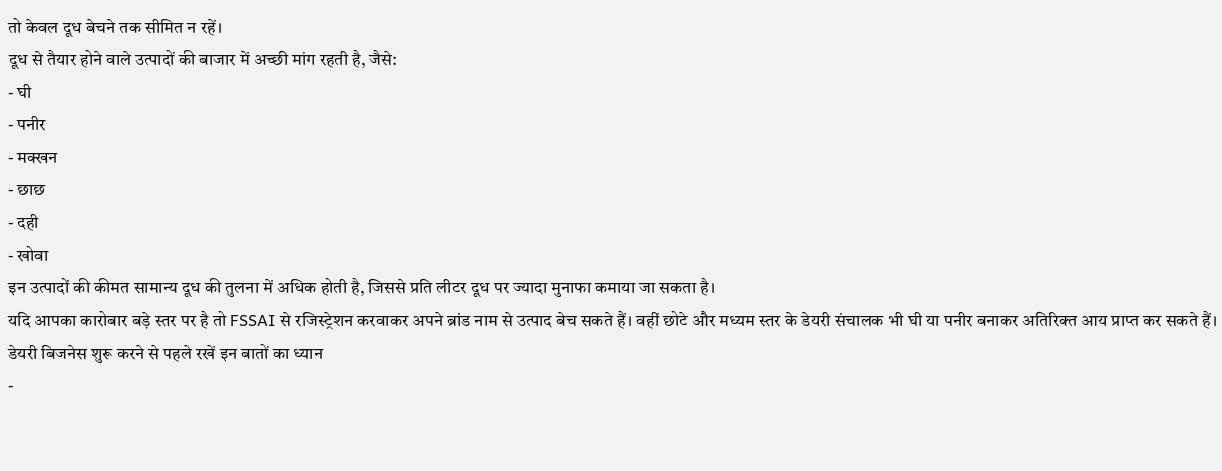तो केवल दूध बेचने तक सीमित न रहें।
दूध से तैयार होने वाले उत्पादों की बाजार में अच्छी मांग रहती है, जैसे:
- घी
- पनीर
- मक्खन
- छाछ
- दही
- खोवा
इन उत्पादों की कीमत सामान्य दूध की तुलना में अधिक होती है, जिससे प्रति लीटर दूध पर ज्यादा मुनाफा कमाया जा सकता है।
यदि आपका कारोबार बड़े स्तर पर है तो FSSAI से रजिस्ट्रेशन करवाकर अपने ब्रांड नाम से उत्पाद बेच सकते हैं। वहीं छोटे और मध्यम स्तर के डेयरी संचालक भी घी या पनीर बनाकर अतिरिक्त आय प्राप्त कर सकते हैं।
डेयरी बिजनेस शुरू करने से पहले रखें इन बातों का ध्यान
-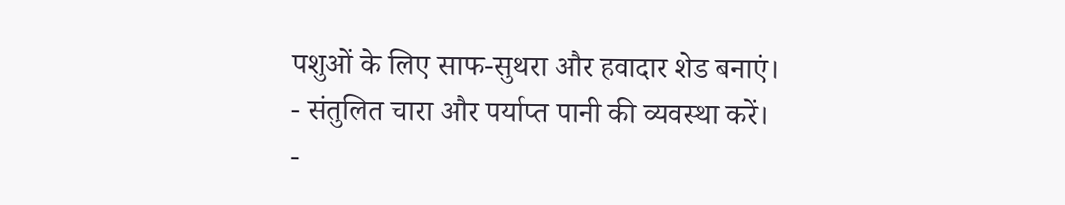पशुओं के लिए साफ-सुथरा और हवादार शेड बनाएं।
- संतुलित चारा और पर्याप्त पानी की व्यवस्था करें।
-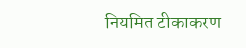नियमित टीकाकरण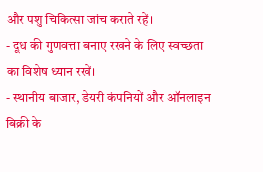और पशु चिकित्सा जांच कराते रहें।
- दूध की गुणवत्ता बनाए रखने के लिए स्वच्छता का विशेष ध्यान रखें।
- स्थानीय बाजार, डेयरी कंपनियों और ऑनलाइन बिक्री के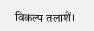विकल्प तलाशें।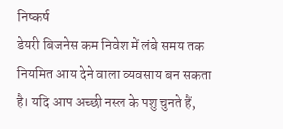निष्कर्ष
डेयरी बिजनेस कम निवेश में लंबे समय तक नियमित आय देने वाला व्यवसाय बन सकता है। यदि आप अच्छी नस्ल के पशु चुनते हैं,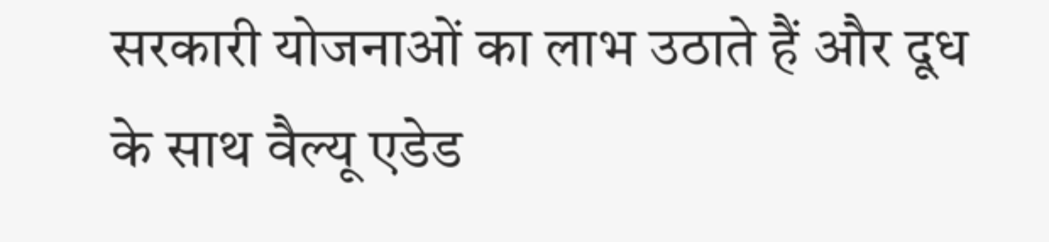सरकारी योजनाओं का लाभ उठाते हैं और दूध के साथ वैल्यू एडेड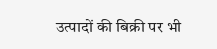उत्पादों की बिक्री पर भी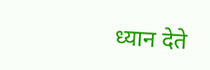ध्यान देते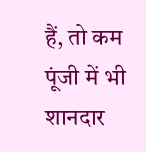हैं, तो कम पूंजी में भी शानदार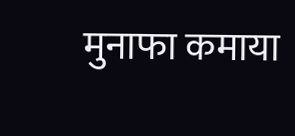मुनाफा कमाया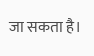जा सकता है।